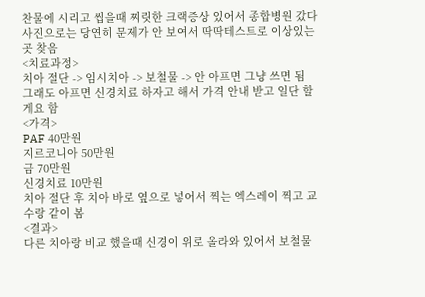찬물에 시리고 씹을때 찌릿한 크랙증상 있어서 종합병원 갔다
사진으로는 당연히 문제가 안 보여서 딱딱테스트로 이상있는 곳 찾음
<치료과정>
치아 절단 -> 임시치아 -> 보철물 -> 안 아프면 그냥 쓰면 됨
그래도 아프면 신경치료 하자고 해서 가격 안내 받고 일단 할게요 함
<가격>
PAF 40만원
지르코니아 50만원
금 70만원
신경치료 10만원
치아 절단 후 치아 바로 옆으로 넣어서 찍는 엑스레이 찍고 교수랑 같이 봄
<결과>
다른 치아랑 비교 했을때 신경이 위로 올라와 있어서 보철물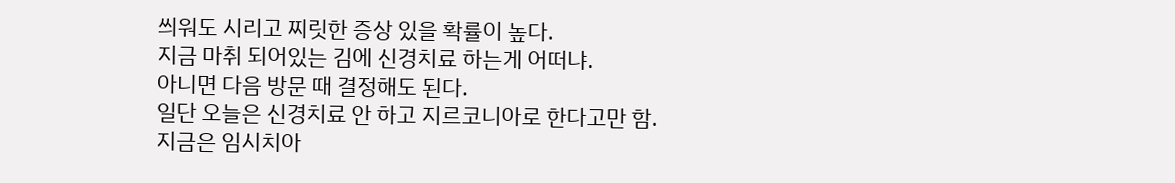씌워도 시리고 찌릿한 증상 있을 확률이 높다.
지금 마취 되어있는 김에 신경치료 하는게 어떠냐.
아니면 다음 방문 때 결정해도 된다.
일단 오늘은 신경치료 안 하고 지르코니아로 한다고만 함.
지금은 임시치아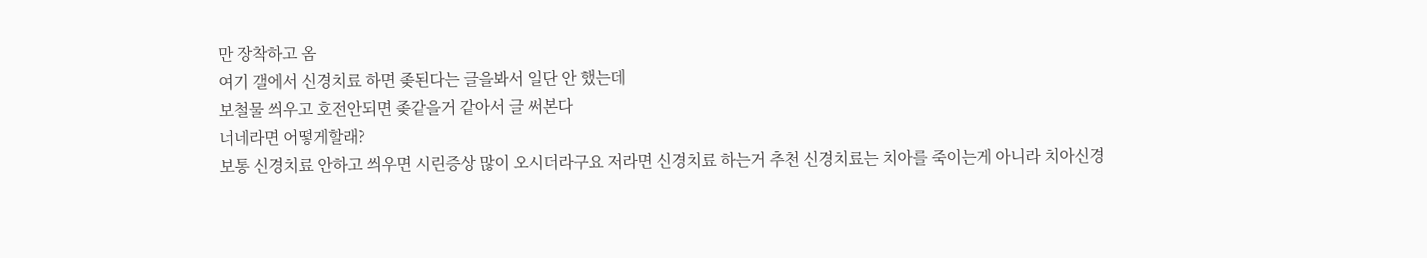만 장착하고 옴
여기 갤에서 신경치료 하면 좆된다는 글을봐서 일단 안 했는데
보철물 씌우고 호전안되면 좆같을거 같아서 글 써본다
너네라면 어떻게할래?
보통 신경치료 안하고 씌우면 시린증상 많이 오시더라구요 저라면 신경치료 하는거 추천 신경치료는 치아를 죽이는게 아니라 치아신경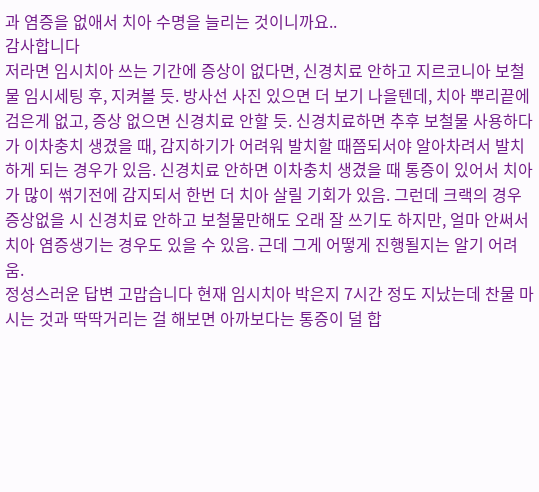과 염증을 없애서 치아 수명을 늘리는 것이니까요..
감사합니다
저라면 임시치아 쓰는 기간에 증상이 없다면, 신경치료 안하고 지르코니아 보철물 임시세팅 후, 지켜볼 듯. 방사선 사진 있으면 더 보기 나을텐데, 치아 뿌리끝에 검은게 없고, 증상 없으면 신경치료 안할 듯. 신경치료하면 추후 보철물 사용하다가 이차충치 생겼을 때, 감지하기가 어려워 발치할 때쯤되서야 알아차려서 발치하게 되는 경우가 있음. 신경치료 안하면 이차충치 생겼을 때 통증이 있어서 치아가 많이 썪기전에 감지되서 한번 더 치아 살릴 기회가 있음. 그런데 크랙의 경우 증상없을 시 신경치료 안하고 보철물만해도 오래 잘 쓰기도 하지만, 얼마 안써서 치아 염증생기는 경우도 있을 수 있음. 근데 그게 어떻게 진행될지는 알기 어려움.
정성스러운 답변 고맙습니다 현재 임시치아 박은지 7시간 정도 지났는데 찬물 마시는 것과 딱딱거리는 걸 해보면 아까보다는 통증이 덜 합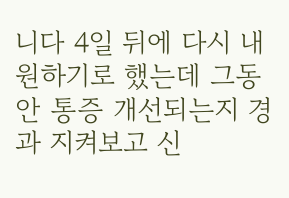니다 4일 뒤에 다시 내원하기로 했는데 그동안 통증 개선되는지 경과 지켜보고 신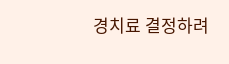경치료 결정하려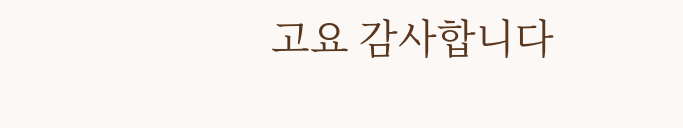고요 감사합니다